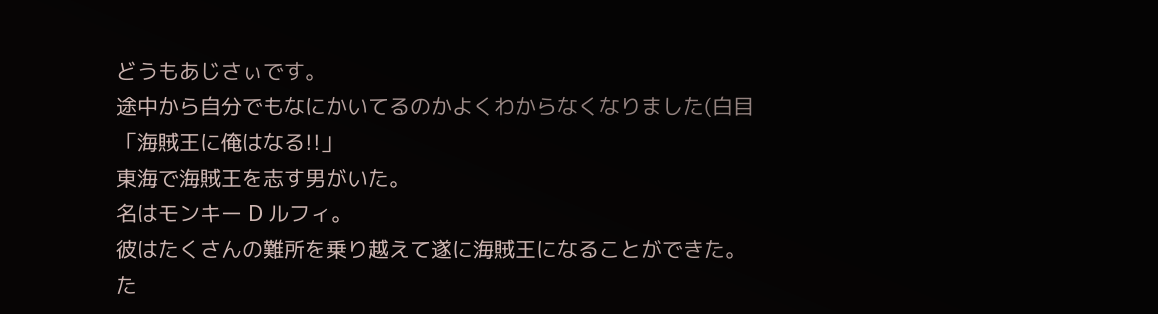どうもあじさぃです。
途中から自分でもなにかいてるのかよくわからなくなりました(白目
「海賊王に俺はなる!!」
東海で海賊王を志す男がいた。
名はモンキー D ルフィ。
彼はたくさんの難所を乗り越えて遂に海賊王になることができた。
た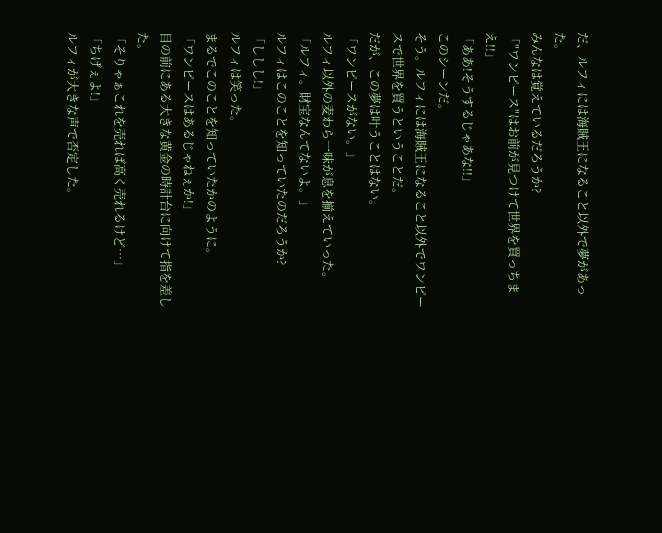だ、ルフィには海賊王になること以外で夢があった。
みんなは覚えているだろうか?
「"ワンピース"はお前が見つけて世界を買っちまえ!!」
「ああ!そうするじゃあな!!」
このシーンだ。
そう。ルフィには海賊王になること以外でワンピースで世界を買うということだ。
だが、この夢は叶うことはない。
「ワンピースがない。」
ルフィ以外の麦わら一味が息を揃えていった。
「ルフィ。財宝なんてないよ。」
ルフィはこのことを知っていたのだろうか?
「ししし!」
ルフィは笑った。
まるでこのことを知っていたかのように。
「ワンピースはあるじゃねぇか!」
目の前にある大きな黄金の時計台に向けて指を差した。
「そりゃぁこれを売れば高く売れるけど…」
「ちげぇよ!」
ルフィが大きな声で否定した。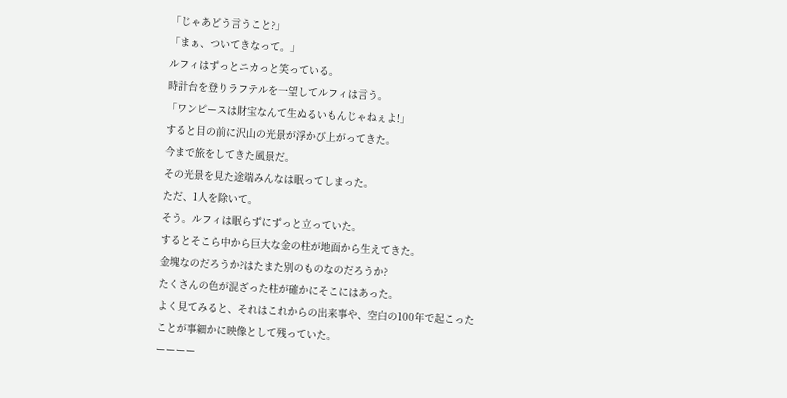「じゃあどう言うこと?」
「まぁ、ついてきなって。」
ルフィはずっとニカっと笑っている。
時計台を登りラフテルを一望してルフィは言う。
「ワンピースは財宝なんて生ぬるいもんじゃねぇよ!」
すると目の前に沢山の光景が浮かび上がってきた。
今まで旅をしてきた風景だ。
その光景を見た途端みんなは眠ってしまった。
ただ、1人を除いて。
そう。ルフィは眠らずにずっと立っていた。
するとそこら中から巨大な金の柱が地面から生えてきた。
金塊なのだろうか?はたまた別のものなのだろうか?
たくさんの色が混ざった柱が確かにそこにはあった。
よく見てみると、それはこれからの出来事や、空白の100年で起こったことが事細かに映像として残っていた。
ーーーー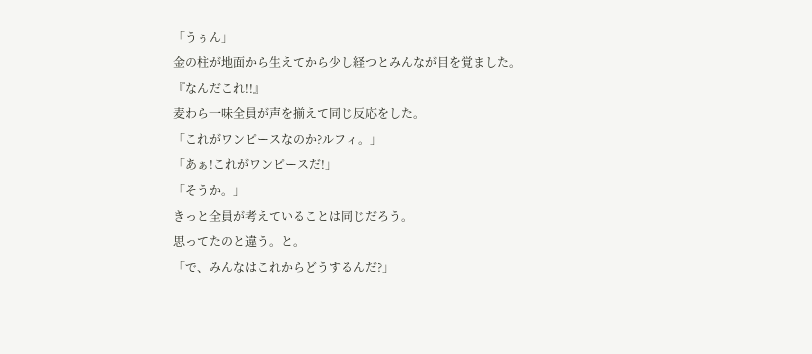「うぅん」
金の柱が地面から生えてから少し経つとみんなが目を覚ました。
『なんだこれ!!』
麦わら一味全員が声を揃えて同じ反応をした。
「これがワンピースなのか?ルフィ。」
「あぁ!これがワンピースだ!」
「そうか。」
きっと全員が考えていることは同じだろう。
思ってたのと違う。と。
「で、みんなはこれからどうするんだ?」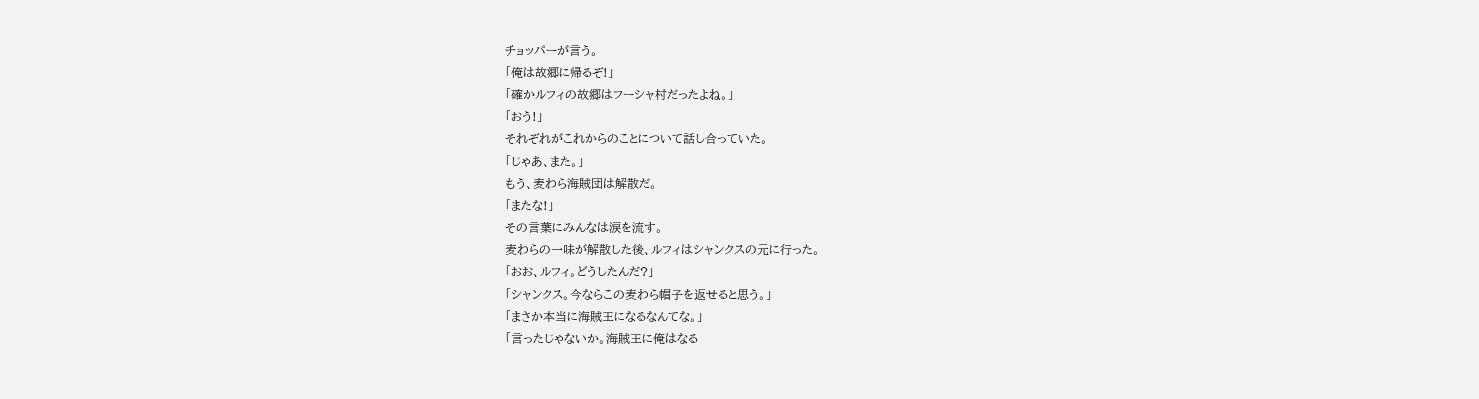チョッパーが言う。
「俺は故郷に帰るぞ!」
「確かルフィの故郷はフーシャ村だったよね。」
「おう!」
それぞれがこれからのことについて話し合っていた。
「じゃあ、また。」
もう、麦わら海賊団は解散だ。
「またな!」
その言葉にみんなは涙を流す。
麦わらの一味が解散した後、ルフィはシャンクスの元に行った。
「おお、ルフィ。どうしたんだ?」
「シャンクス。今ならこの麦わら帽子を返せると思う。」
「まさか本当に海賊王になるなんてな。」
「言ったじゃないか。海賊王に俺はなる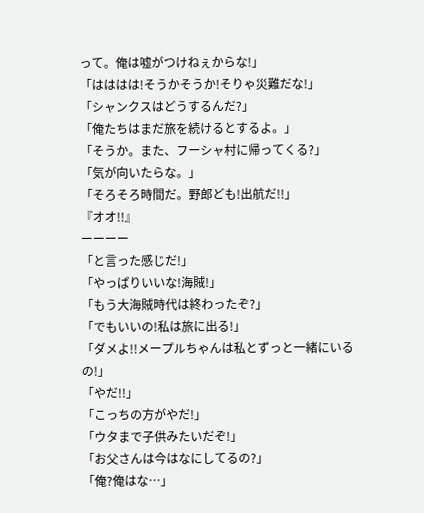って。俺は嘘がつけねぇからな!」
「はははは!そうかそうか!そりゃ災難だな!」
「シャンクスはどうするんだ?」
「俺たちはまだ旅を続けるとするよ。」
「そうか。また、フーシャ村に帰ってくる?」
「気が向いたらな。」
「そろそろ時間だ。野郎ども!出航だ!!」
『オオ!!』
ーーーー
「と言った感じだ!」
「やっぱりいいな!海賊!」
「もう大海賊時代は終わったぞ?」
「でもいいの!私は旅に出る!」
「ダメよ!!メープルちゃんは私とずっと一緒にいるの!」
「やだ!!」
「こっちの方がやだ!」
「ウタまで子供みたいだぞ!」
「お父さんは今はなにしてるの?」
「俺?俺はな…」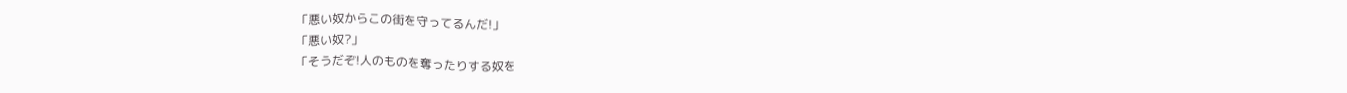「悪い奴からこの街を守ってるんだ!」
「悪い奴?」
「そうだぞ!人のものを奪ったりする奴を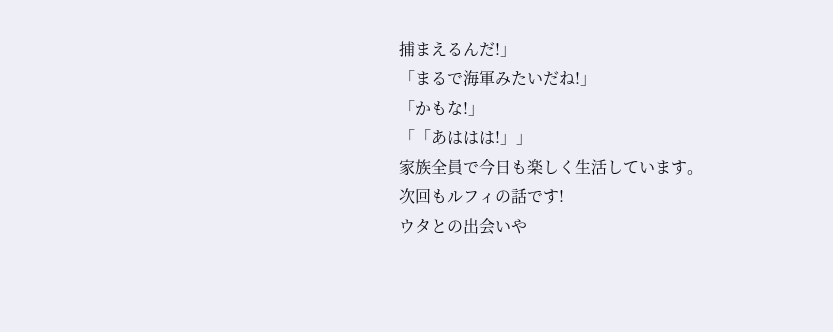捕まえるんだ!」
「まるで海軍みたいだね!」
「かもな!」
「「あははは!」」
家族全員で今日も楽しく生活しています。
次回もルフィの話です!
ウタとの出会いや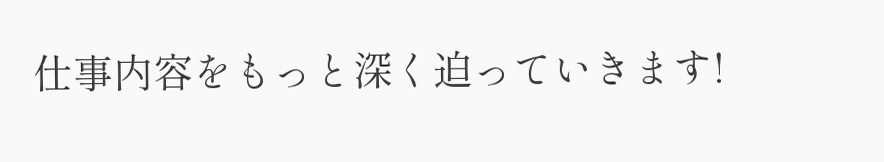仕事内容をもっと深く迫っていきます!